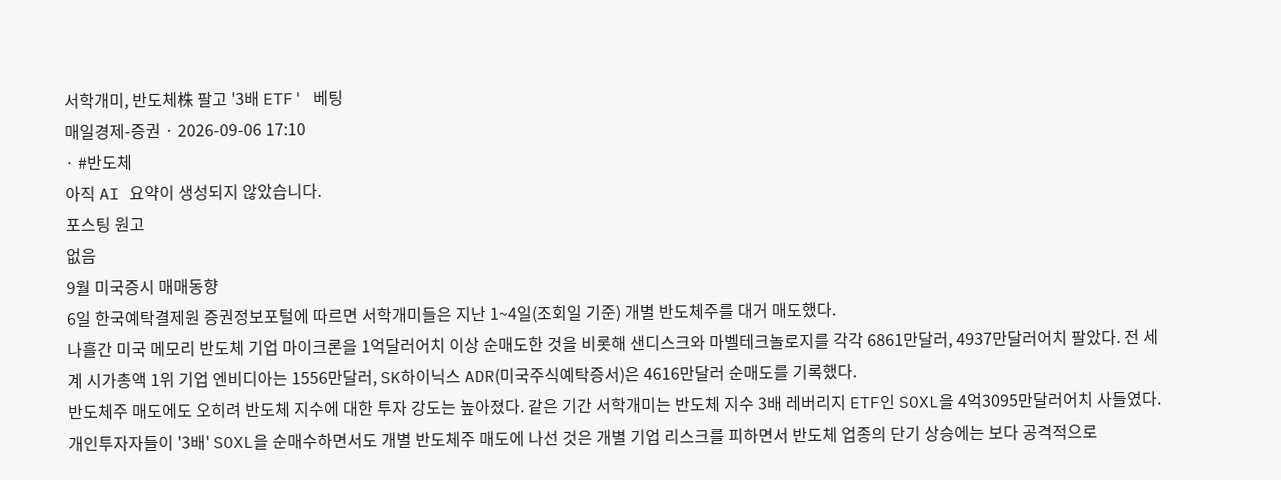서학개미, 반도체株 팔고 '3배 ETF' 베팅
매일경제-증권 · 2026-09-06 17:10
· #반도체
아직 AI 요약이 생성되지 않았습니다.
포스팅 원고
없음
9월 미국증시 매매동향
6일 한국예탁결제원 증권정보포털에 따르면 서학개미들은 지난 1~4일(조회일 기준) 개별 반도체주를 대거 매도했다.
나흘간 미국 메모리 반도체 기업 마이크론을 1억달러어치 이상 순매도한 것을 비롯해 샌디스크와 마벨테크놀로지를 각각 6861만달러, 4937만달러어치 팔았다. 전 세계 시가총액 1위 기업 엔비디아는 1556만달러, SK하이닉스 ADR(미국주식예탁증서)은 4616만달러 순매도를 기록했다.
반도체주 매도에도 오히려 반도체 지수에 대한 투자 강도는 높아졌다. 같은 기간 서학개미는 반도체 지수 3배 레버리지 ETF인 SOXL을 4억3095만달러어치 사들였다.
개인투자자들이 '3배' SOXL을 순매수하면서도 개별 반도체주 매도에 나선 것은 개별 기업 리스크를 피하면서 반도체 업종의 단기 상승에는 보다 공격적으로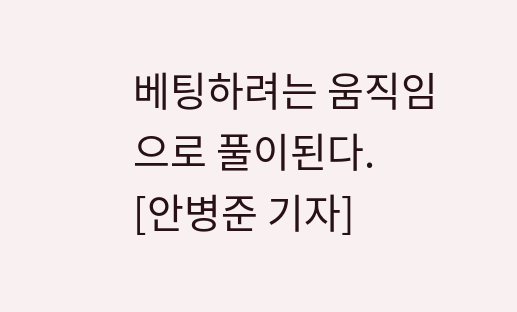베팅하려는 움직임으로 풀이된다.
[안병준 기자]